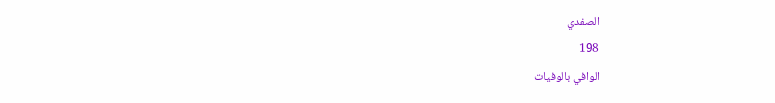الصفدي
198
الوافي بالوفيات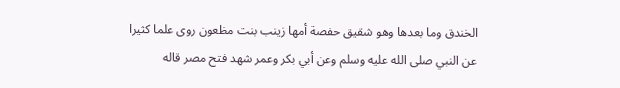الخندق وما بعدها وهو شقيق حفصة أمها زينب بنت مظعون روى علما كثيرا عن النبي صلى الله عليه وسلم وعن أبي بكر وعمر شهد فتح مصر قاله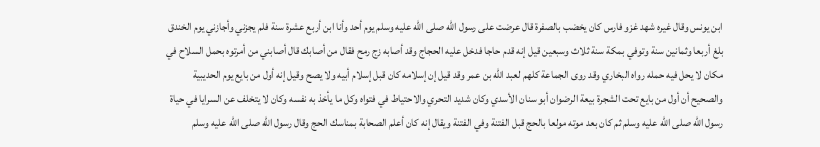ابن يونس وقال غيره شهد غزو فارس كان يخضب بالصفرة قال عرضت على رسول الله صلى الله عليه وسلم يوم أحد وأنا ابن أربع عشرة سنة فلم يجزني وأجازني يوم الخندق بلغ أربعا وثمانين سنة وتوفي بمكة سنة ثلاث وسبعين قيل إنه قدم حاجا فدخل عليه الحجاج وقد أصابه زج رمح فقال من أصابك قال أصابني من أمرتوه بحمل السلاح في مكان لا يحل فيه حمله رواه البخاري وقد روى الجماعة كلهم لعبد الله بن عمر وقد قيل إن إسلامه كان قبل إسلام أبيه ولا يصح وقيل إنه أول من بايع يوم الحديبية والصحيح أن أول من بايع تحت الشجرة بيعة الرضوان أبو سنان الأسدي وكان شديد التحري والاحتياط في فتواه وكل ما يأخذ به نفسه وكان لا يتخلف عن السرايا في حياة رسول الله صلى الله عليه وسلم ثم كان بعد موته مولعا بالحج قبل الفتنة وفي الفتنة ويقال إنه كان أعلم الصحابة بمناسك الحج وقال رسول الله صلى الله عليه وسلم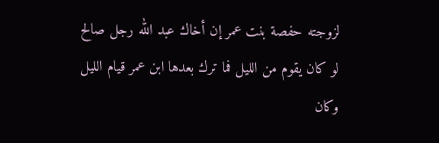لزوجته حفصة بنت عمر إن أخاك عبد الله رجل صالح لو كان يقوم من الليل فما ترك بعدها ابن عمر قيام الليل وكان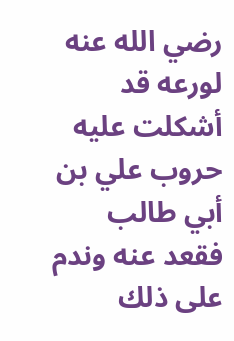رضي الله عنه لورعه قد أشكلت عليه حروب علي بن أبي طالب فقعد عنه وندم على ذلك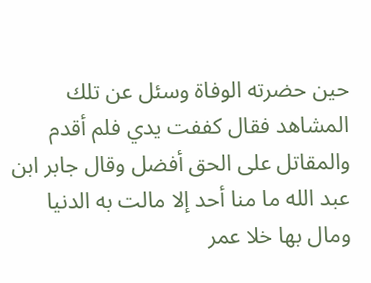حين حضرته الوفاة وسئل عن تلك المشاهد فقال كففت يدي فلم أقدم والمقاتل على الحق أفضل وقال جابر ابن عبد الله ما منا أحد إلا مالت به الدنيا ومال بها خلا عمر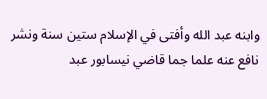وابنه عبد الله وأفتى في الإسلام ستين سنة ونشر نافع عنه علما جما قاضي نيسابور عبد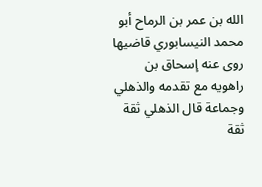الله بن عمر بن الرماح أبو محمد النيسابوري قاضيها روى عنه إسحاق بن راهويه مع تقدمه والذهلي وجماعة قال الذهلي ثقة ثقة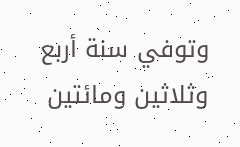وتوفي سنة أربع وثلاثين ومائتين